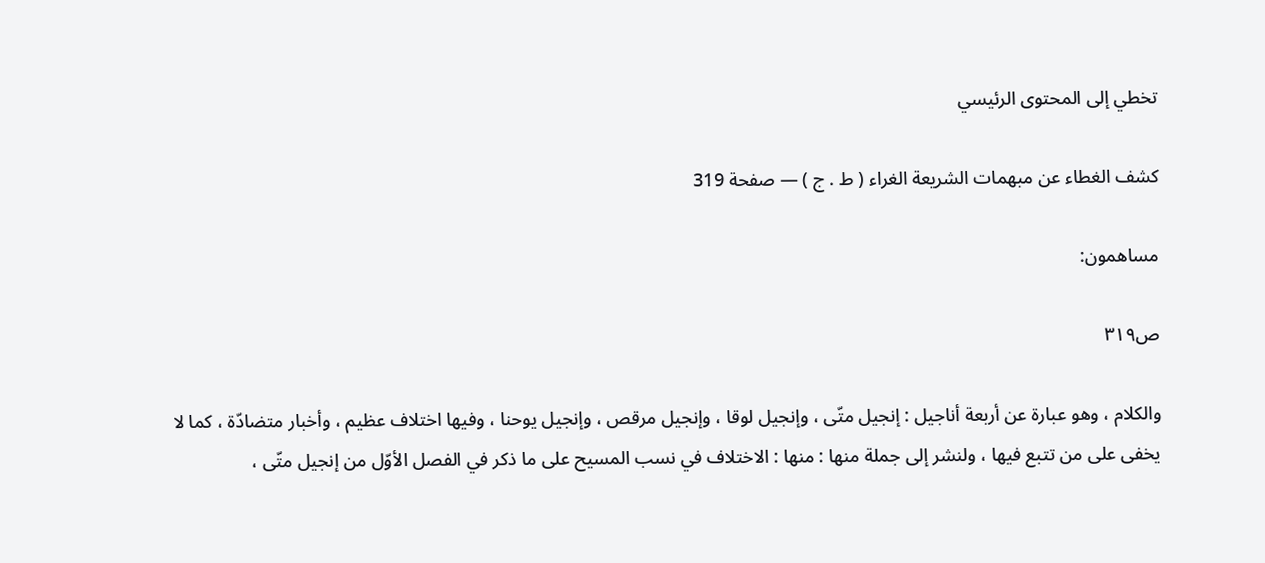تخطي إلى المحتوى الرئيسي

كشف الغطاء عن مبهمات الشريعة الغراء ( ط . ج ) — صفحة 319

مساهمون:

ص٣١٩

والكلام ، وهو عبارة عن أربعة أناجيل : إنجيل متّى ، وإنجيل لوقا ، وإنجيل مرقص ، وإنجيل يوحنا ، وفيها اختلاف عظيم ، وأخبار متضادّة ، كما لا يخفى على من تتبع فيها ، ولنشر إلى جملة منها : منها : الاختلاف في نسب المسيح على ما ذكر في الفصل الأوّل من إنجيل متّى ،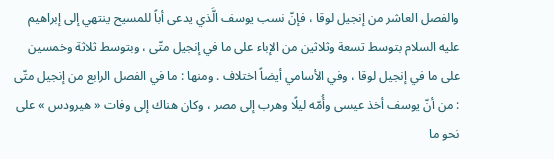والفصل العاشر من إنجيل لوقا ، فإنّ نسب يوسف الَّذي يدعى أباً للمسيح ينتهي إلى إبراهيم عليه السلام بتوسط تسعة وثلاثين من الإباء على ما في إنجيل متّى ، وبتوسط ثلاثة وخمسين على ما في إنجيل لوقا ، وفي الأسامي أيضاً اختلاف . ومنها : ما في الفصل الرابع من إنجيل متّى : من أنّ يوسف أخذ عيسى وأُمّه ليلًا وهرب إلى مصر ، وكان هناك إلى وفات « هيرودس » على نحو ما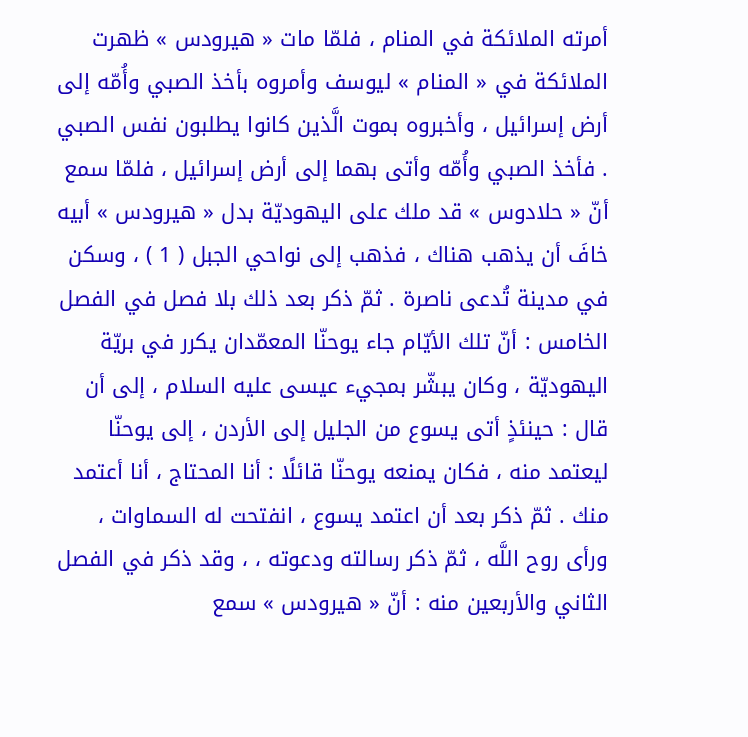أمرته الملائكة في المنام ، فلمّا مات « هيرودس » ظهرت الملائكة في « المنام » ليوسف وأمروه بأخذ الصبي وأُمّه إلى أرض إسرائيل ، وأخبروه بموت الَّذين كانوا يطلبون نفس الصبي . فأخذ الصبي وأُمّه وأتى بهما إلى أرض إسرائيل ، فلمّا سمع أنّ « حلادوس » قد ملك على اليهوديّة بدل « هيرودس » أبيه خافَ أن يذهب هناك ، فذهب إلى نواحي الجبل ( 1 ) ، وسكن في مدينة تُدعى ناصرة . ثمّ ذكر بعد ذلك بلا فصل في الفصل الخامس : أنّ تلك الأيّام جاء يوحنّا المعمّدان يكرر في بريّة اليهوديّة ، وكان يبشّر بمجيء عيسى عليه السلام ، إلى أن قال : حينئذٍ أتى يسوع من الجليل إلى الأردن ، إلى يوحنّا ليعتمد منه ، فكان يمنعه يوحنّا قائلًا : أنا المحتاج ، أنا أعتمد منك . ثمّ ذكر بعد أن اعتمد يسوع ، انفتحت له السماوات ، ورأى روح اللَّه ، ثمّ ذكر رسالته ودعوته ، ، وقد ذكر في الفصل الثاني والأربعين منه : أنّ « هيرودس » سمع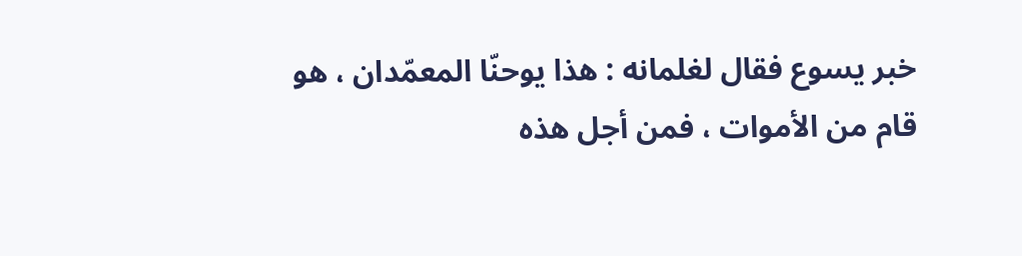خبر يسوع فقال لغلمانه : هذا يوحنّا المعمّدان ، هو قام من الأموات ، فمن أجل هذه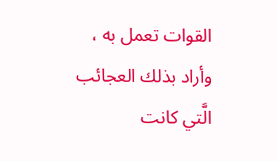القوات تعمل به ، وأراد بذلك العجائب الَّتي كانت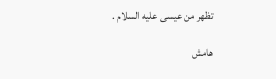تظهر من عيسى عليه السلام .

هامش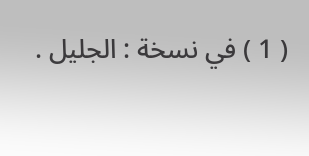( 1 ) في نسخة : الجليل .